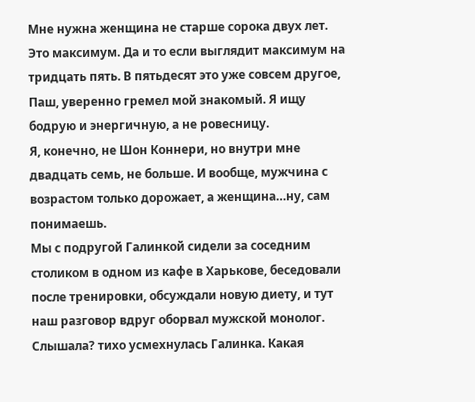Мне нужна женщина не старше сорока двух лет. Это максимум. Да и то если выглядит максимум на тридцать пять. В пятьдесят это уже совсем другое, Паш, уверенно гремел мой знакомый. Я ищу бодрую и энергичную, а не ровесницу.
Я, конечно, не Шон Коннери, но внутри мне двадцать семь, не больше. И вообще, мужчина с возрастом только дорожает, а женщина…ну, сам понимаешь.
Мы с подругой Галинкой сидели за соседним столиком в одном из кафе в Харькове, беседовали после тренировки, обсуждали новую диету, и тут наш разговор вдруг оборвал мужской монолог.
Слышала? тихо усмехнулась Галинка. Какая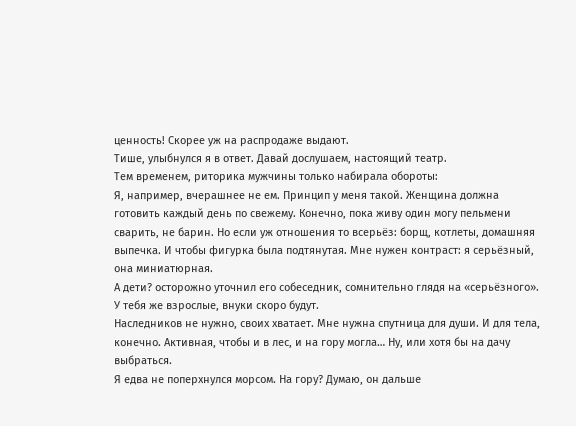ценность! Скорее уж на распродаже выдают.
Тише, улыбнулся я в ответ. Давай дослушаем, настоящий театр.
Тем временем, риторика мужчины только набирала обороты:
Я, например, вчерашнее не ем. Принцип у меня такой. Женщина должна готовить каждый день по свежему. Конечно, пока живу один могу пельмени сварить, не барин. Но если уж отношения то всерьёз: борщ, котлеты, домашняя выпечка. И чтобы фигурка была подтянутая. Мне нужен контраст: я серьёзный, она миниатюрная.
А дети? осторожно уточнил его собеседник, сомнительно глядя на «серьёзного». У тебя же взрослые, внуки скоро будут.
Наследников не нужно, своих хватает. Мне нужна спутница для души. И для тела, конечно. Активная, чтобы и в лес, и на гору могла… Ну, или хотя бы на дачу выбраться.
Я едва не поперхнулся морсом. На гору? Думаю, он дальше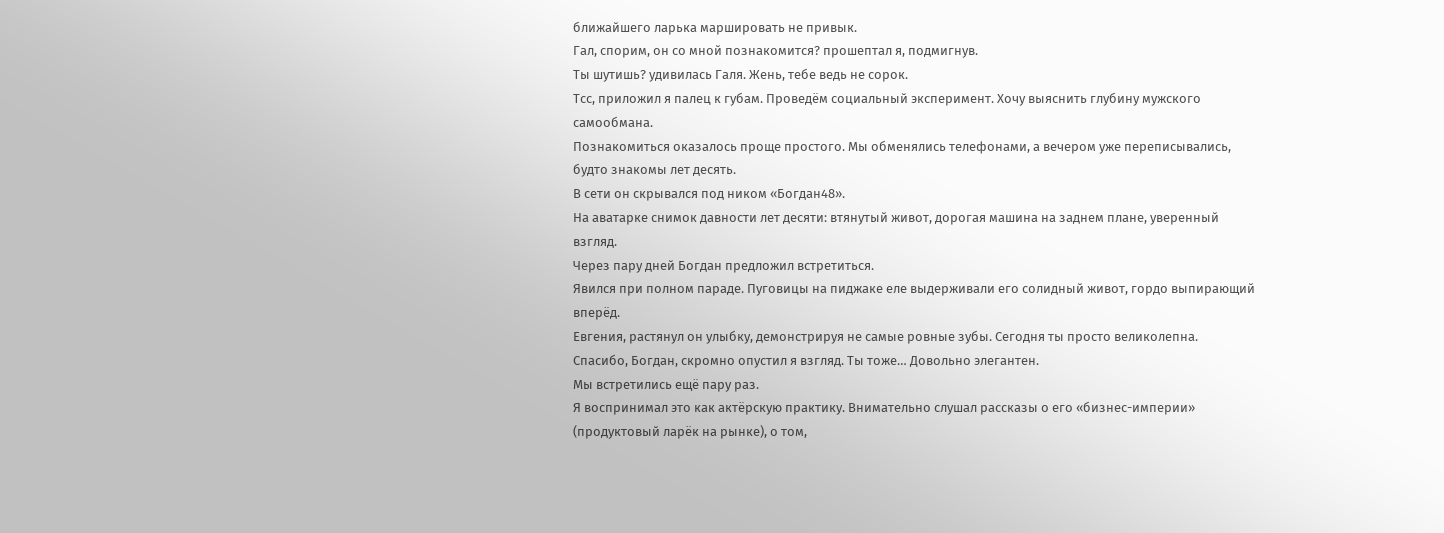ближайшего ларька маршировать не привык.
Гал, спорим, он со мной познакомится? прошептал я, подмигнув.
Ты шутишь? удивилась Галя. Жень, тебе ведь не сорок.
Тсс, приложил я палец к губам. Проведём социальный эксперимент. Хочу выяснить глубину мужского самообмана.
Познакомиться оказалось проще простого. Мы обменялись телефонами, а вечером уже переписывались, будто знакомы лет десять.
В сети он скрывался под ником «Богдан48».
На аватарке снимок давности лет десяти: втянутый живот, дорогая машина на заднем плане, уверенный взгляд.
Через пару дней Богдан предложил встретиться.
Явился при полном параде. Пуговицы на пиджаке еле выдерживали его солидный живот, гордо выпирающий вперёд.
Евгения, растянул он улыбку, демонстрируя не самые ровные зубы. Сегодня ты просто великолепна.
Спасибо, Богдан, скромно опустил я взгляд. Ты тоже… Довольно элегантен.
Мы встретились ещё пару раз.
Я воспринимал это как актёрскую практику. Внимательно слушал рассказы о его «бизнес-империи» (продуктовый ларёк на рынке), о том,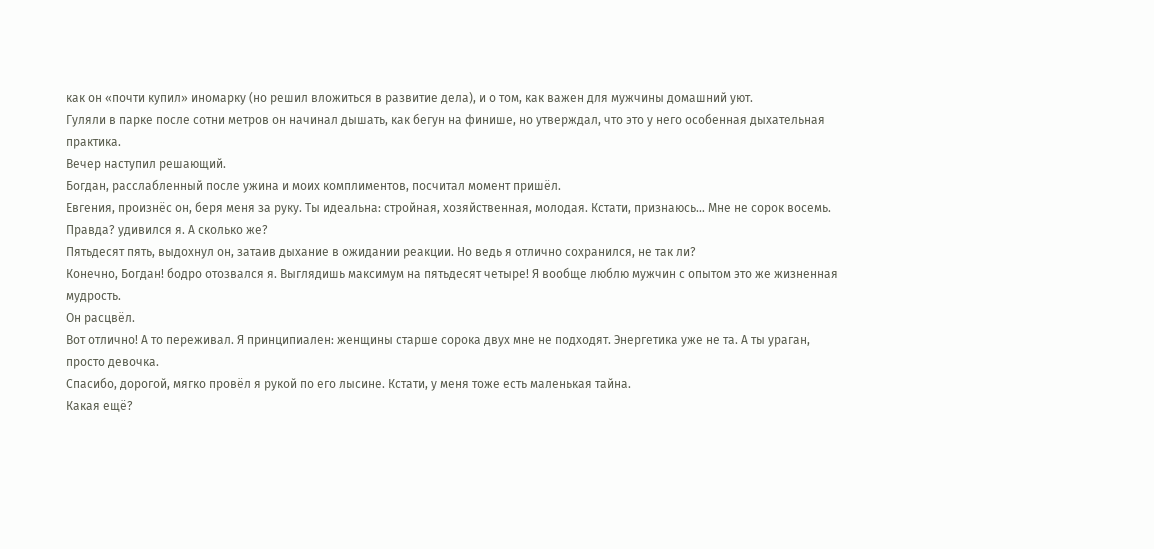как он «почти купил» иномарку (но решил вложиться в развитие дела), и о том, как важен для мужчины домашний уют.
Гуляли в парке после сотни метров он начинал дышать, как бегун на финише, но утверждал, что это у него особенная дыхательная практика.
Вечер наступил решающий.
Богдан, расслабленный после ужина и моих комплиментов, посчитал момент пришёл.
Евгения, произнёс он, беря меня за руку. Ты идеальна: стройная, хозяйственная, молодая. Кстати, признаюсь… Мне не сорок восемь.
Правда? удивился я. А сколько же?
Пятьдесят пять, выдохнул он, затаив дыхание в ожидании реакции. Но ведь я отлично сохранился, не так ли?
Конечно, Богдан! бодро отозвался я. Выглядишь максимум на пятьдесят четыре! Я вообще люблю мужчин с опытом это же жизненная мудрость.
Он расцвёл.
Вот отлично! А то переживал. Я принципиален: женщины старше сорока двух мне не подходят. Энергетика уже не та. А ты ураган, просто девочка.
Спасибо, дорогой, мягко провёл я рукой по его лысине. Кстати, у меня тоже есть маленькая тайна.
Какая ещё?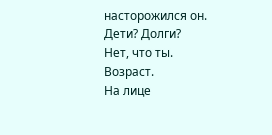насторожился он. Дети? Долги?
Нет, что ты. Возраст.
На лице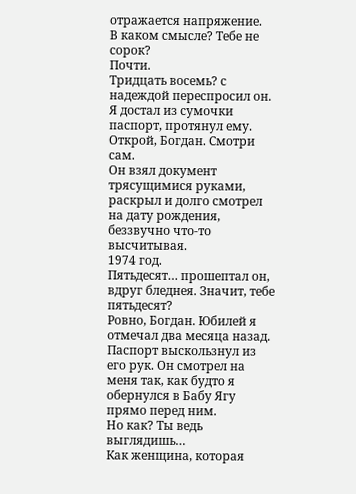отражается напряжение.
В каком смысле? Тебе не сорок?
Почти.
Тридцать восемь? с надеждой переспросил он.
Я достал из сумочки паспорт, протянул ему.
Открой, Богдан. Смотри сам.
Он взял документ трясущимися руками, раскрыл и долго смотрел на дату рождения, беззвучно что-то высчитывая.
1974 год.
Пятьдесят… прошептал он, вдруг бледнея. Значит, тебе пятьдесят?
Ровно, Богдан. Юбилей я отмечал два месяца назад.
Паспорт выскользнул из его рук. Он смотрел на меня так, как будто я обернулся в Бабу Ягу прямо перед ним.
Но как? Ты ведь выглядишь…
Как женщина, которая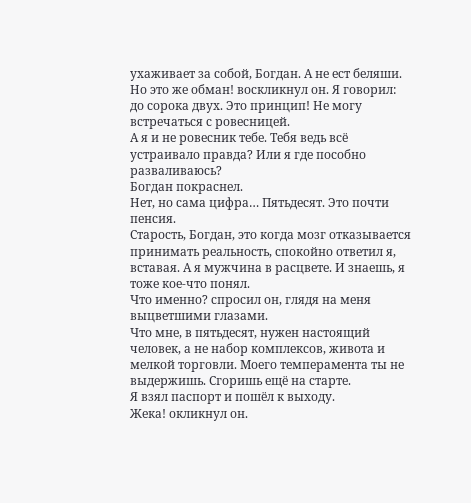ухаживает за собой, Богдан. А не ест беляши.
Но это же обман! воскликнул он. Я говорил: до сорока двух. Это принцип! Не могу встречаться с ровесницей.
А я и не ровесник тебе. Тебя ведь всё устраивало правда? Или я где пособно разваливаюсь?
Богдан покраснел.
Нет, но сама цифра… Пятьдесят. Это почти пенсия.
Старость, Богдан, это когда мозг отказывается принимать реальность, спокойно ответил я, вставая. А я мужчина в расцвете. И знаешь, я тоже кое-что понял.
Что именно? спросил он, глядя на меня выцветшими глазами.
Что мне, в пятьдесят, нужен настоящий человек, а не набор комплексов, живота и мелкой торговли. Моего темперамента ты не выдержишь. Сгоришь ещё на старте.
Я взял паспорт и пошёл к выходу.
Жека! окликнул он.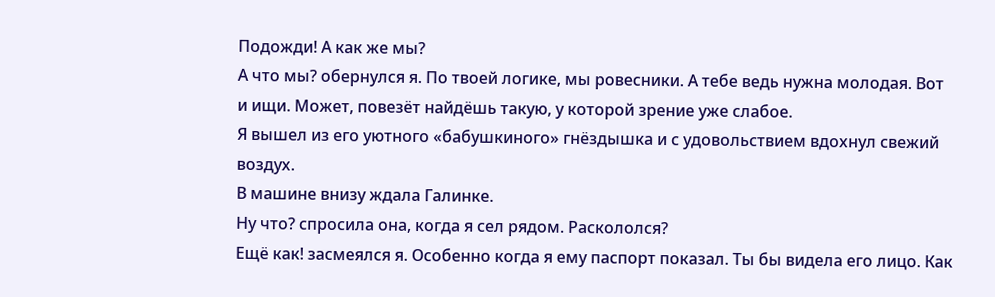Подожди! А как же мы?
А что мы? обернулся я. По твоей логике, мы ровесники. А тебе ведь нужна молодая. Вот и ищи. Может, повезёт найдёшь такую, у которой зрение уже слабое.
Я вышел из его уютного «бабушкиного» гнёздышка и с удовольствием вдохнул свежий воздух.
В машине внизу ждала Галинке.
Ну что? спросила она, когда я сел рядом. Раскололся?
Ещё как! засмеялся я. Особенно когда я ему паспорт показал. Ты бы видела его лицо. Как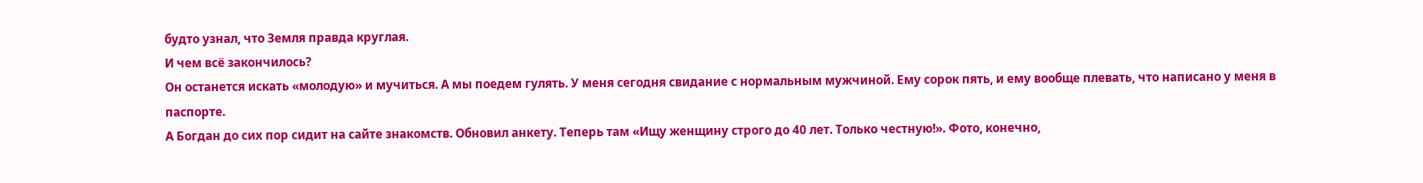будто узнал, что Земля правда круглая.
И чем всё закончилось?
Он останется искать «молодую» и мучиться. А мы поедем гулять. У меня сегодня свидание с нормальным мужчиной. Ему сорок пять, и ему вообще плевать, что написано у меня в паспорте.
А Богдан до сих пор сидит на сайте знакомств. Обновил анкету. Теперь там «Ищу женщину строго до 40 лет. Только честную!». Фото, конечно,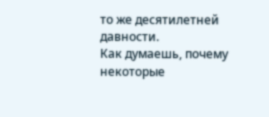то же десятилетней давности.
Как думаешь, почему некоторые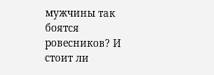мужчины так боятся ровесников? И стоит ли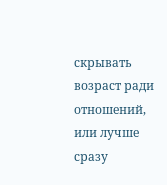скрывать возраст ради отношений, или лучше сразу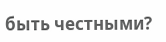быть честными?